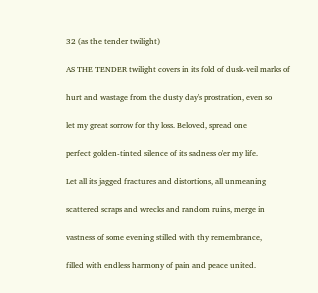32 (as the tender twilight)

AS THE TENDER twilight covers in its fold of dusk-veil marks of

hurt and wastage from the dusty day's prostration, even so

let my great sorrow for thy loss. Beloved, spread one

perfect golden-tinted silence of its sadness o'er my life.

Let all its jagged fractures and distortions, all unmeaning

scattered scraps and wrecks and random ruins, merge in

vastness of some evening stilled with thy remembrance,

filled with endless harmony of pain and peace united.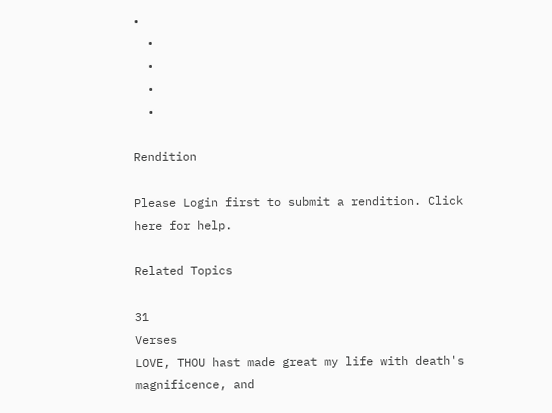•
  •
  •
  •
  •

Rendition

Please Login first to submit a rendition. Click here for help.

Related Topics

31
Verses
LOVE, THOU hast made great my life with death's magnificence, and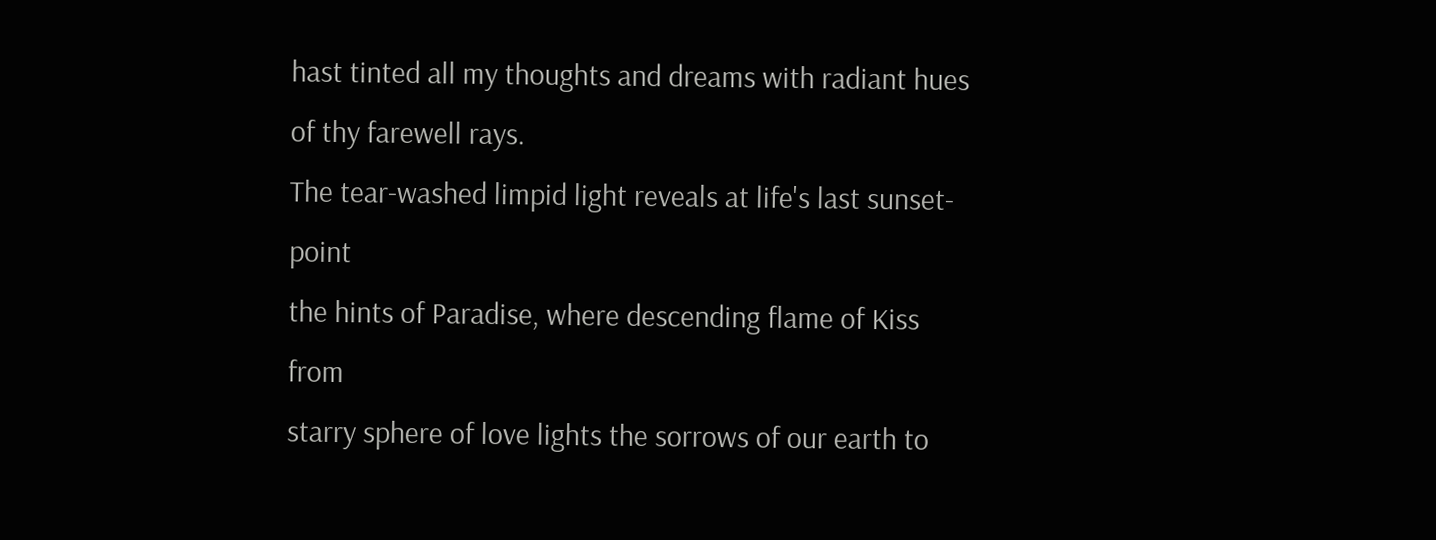hast tinted all my thoughts and dreams with radiant hues of thy farewell rays.
The tear-washed limpid light reveals at life's last sunset-point
the hints of Paradise, where descending flame of Kiss from
starry sphere of love lights the sorrows of our earth to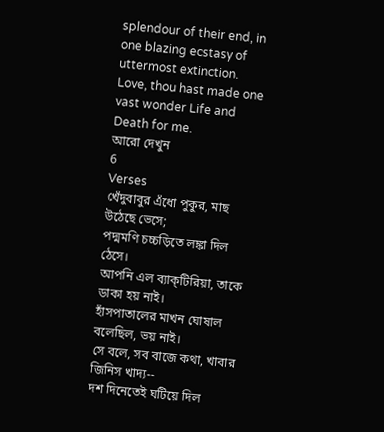splendour of their end, in one blazing ecstasy of uttermost extinction.
Love, thou hast made one vast wonder Life and Death for me.
আরো দেখুন
6
Verses
খেঁদুবাবুর এঁধো পুকুর, মাছ উঠেছে ভেসে;
পদ্মমণি চচ্চড়িতে লঙ্কা দিল ঠেসে।
আপনি এল ব্যাক্‌টিরিয়া, তাকে ডাকা হয় নাই।
হাঁসপাতালের মাখন ঘোষাল বলেছিল, ভয় নাই।
সে বলে, সব বাজে কথা, খাবার জিনিস খাদ্য--
দশ দিনেতেই ঘটিয়ে দিল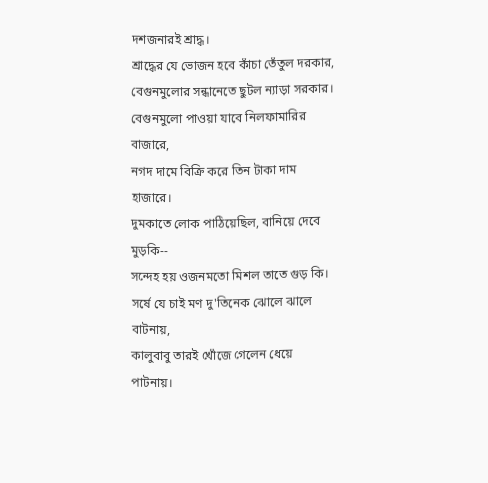দশজনারই শ্রাদ্ধ।
শ্রাদ্ধের যে ভোজন হবে কাঁচা তেঁতুল দরকার,
বেগুনমুলোর সন্ধানেতে ছুটল ন্যাড়া সরকার।
বেগুনমুলো পাওয়া যাবে নিলফামারির বাজারে,
নগদ দামে বিক্রি করে তিন টাকা দাম হাজারে।
দুমকাতে লোক পাঠিয়েছিল, বানিয়ে দেবে মুড়কি--
সন্দেহ হয় ওজনমতো মিশল তাতে গুড় কি।
সর্ষে যে চাই মণ দু'তিনেক ঝোলে ঝালে বাটনায়,
কালুবাবু তারই খোঁজে গেলেন ধেয়ে পাটনায়।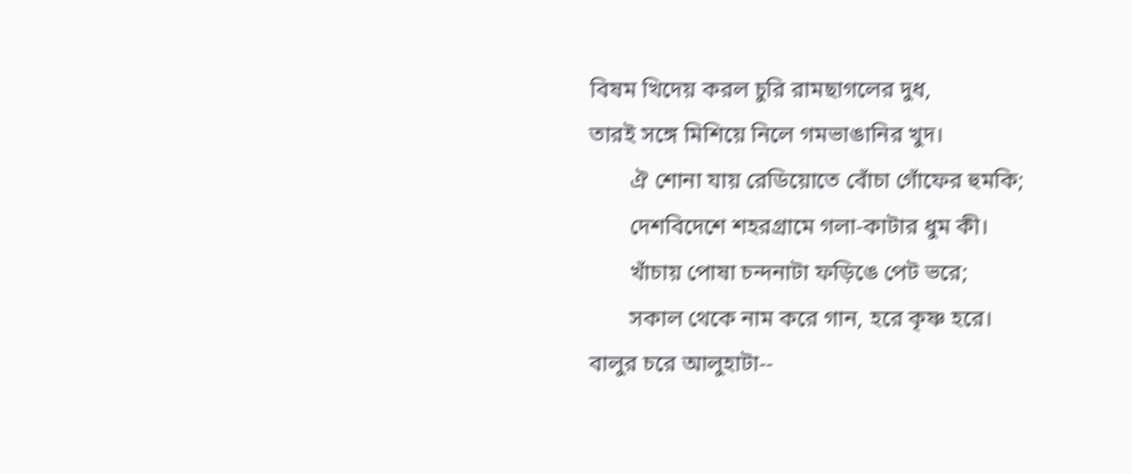বিষম খিদেয় করল চুরি রামছাগলের দুধ,
তারই সঙ্গে মিশিয়ে নিলে গমভাঙানির খুদ।
       ঐ শোনা যায় রেডিয়োতে বোঁচা গোঁফের হুমকি;
       দেশবিদেশে শহরগ্রামে গলা-কাটার ধুম কী।
       খাঁচায় পোষা চন্দনাটা ফড়িঙে পেট ভরে;
       সকাল থেকে নাম করে গান, হরে কৃষ্ণ হরে।
বালুর চরে আলুহাটা--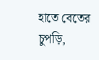হাতে বেতের চুপড়ি,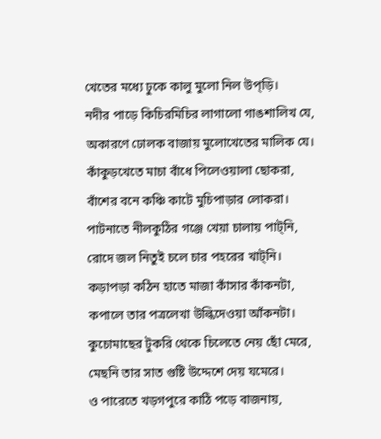খেতের মধ্যে ঢুকে কালু মুলো নিল উপ্‌ড়ি।
নদীর পাড়ে কিচিরমিচির লাগালো গাঙশালিখ যে,
অকারণে ঢোলক বাজায় মুলোখেতের মালিক যে।
কাঁকুড়খেতে মাচা বাঁধে পিলেওয়ালা ছোকরা,
বাঁশের বনে কঞ্চি কাটে মুচিপাড়ার লোকরা।
পাটনাতে নীলকুঠির গঞ্জে খেয়া চালায় পাট্‌নি,
রোদে জল নিতুই চলে চার পহরের খাট্‌নি।
কড়াপড়া কঠিন হাতে মাজা কাঁসার কাঁকনটা,
কপালে তার পত্রলেখা উল্কিদেওয়া আঁকনটা।
কুচোমাছের টুকরি থেকে চিলেতে নেয় ছোঁ মেরে,
মেছনি তার সাত গুষ্টি উদ্দেশে দেয় যমেরে।
ও পারেতে খড়গপুরে কাঠি পড়ে বাজনায়,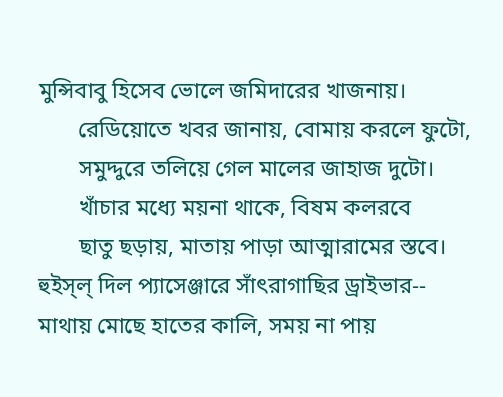মুন্সিবাবু হিসেব ভোলে জমিদারের খাজনায়।
       রেডিয়োতে খবর জানায়, বোমায় করলে ফুটো,
       সমুদ্দুরে তলিয়ে গেল মালের জাহাজ দুটো।
       খাঁচার মধ্যে ময়না থাকে, বিষম কলরবে
       ছাতু ছড়ায়, মাতায় পাড়া আত্মারামের স্তবে।
হুইস্‌ল্‌ দিল প্যাসেঞ্জারে সাঁৎরাগাছির ড্রাইভার--
মাথায় মোছে হাতের কালি, সময় না পায়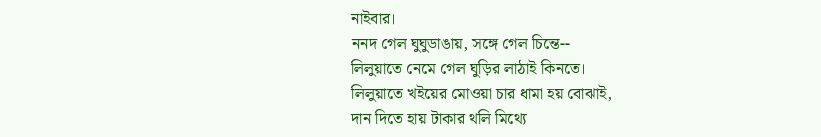নাইবার।
ননদ গেল ঘুঘুডাঙায়, সঙ্গে গেল চিন্তে--
লিলুয়াতে নেমে গেল ঘুড়ির লাঠাই কিনতে।
লিলুয়াতে খইয়ের মোওয়া চার ধামা হয় বোঝাই,
দান দিতে হায় টাকার থলি মিথ্যে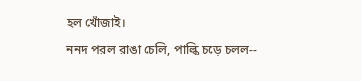হল খোঁজাই।
ননদ পরল রাঙা চেলি, পাল্কি চড়ে চলল--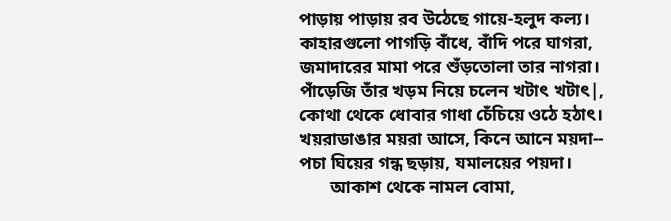পাড়ায় পাড়ায় রব উঠেছে গায়ে-হলুদ কল্য।
কাহারগুলো পাগড়ি বাঁধে, বাঁদি পরে ঘাগরা,
জমাদারের মামা পরে শুঁড়তোলা তার নাগরা।
পাঁড়েজি তাঁর খড়ম নিয়ে চলেন খটাৎ খটাৎ|,
কোথা থেকে ধোবার গাধা চেঁচিয়ে ওঠে হঠাৎ।
খয়রাডাঙার ময়রা আসে, কিনে আনে ময়দা--
পচা ঘিয়ের গন্ধ ছড়ায়, যমালয়ের পয়দা।
       আকাশ থেকে নামল বোমা,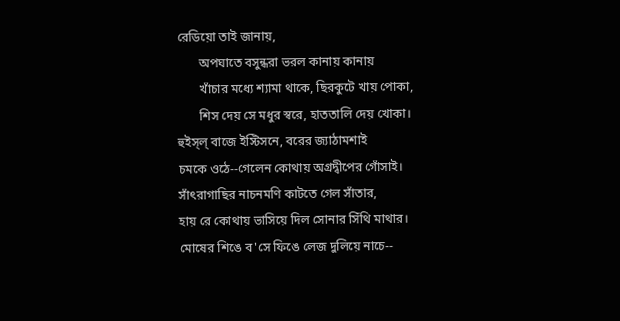রেডিয়ো তাই জানায়,
       অপঘাতে বসুন্ধরা ভরল কানায় কানায়
       খাঁচার মধ্যে শ্যামা থাকে, ছিরকুটে খায় পোকা,
       শিস দেয় সে মধুর স্বরে, হাততালি দেয় খোকা।
হুইস্‌ল্‌ বাজে ইস্টিসনে, বরের জ্যাঠামশাই
চমকে ওঠে--গেলেন কোথায় অগ্রদ্বীপের গোঁসাই।
সাঁৎরাগাছির নাচনমণি কাটতে গেল সাঁতার,
হায় রে কোথায় ভাসিয়ে দিল সোনার সিঁথি মাথার।
মোষের শিঙে ব'সে ফিঙে লেজ দুলিয়ে নাচে--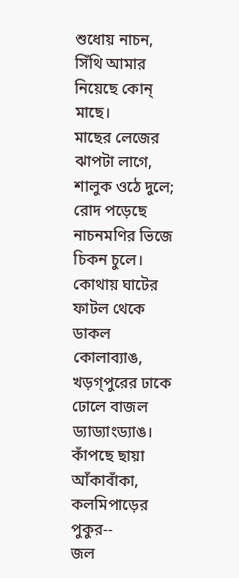শুধোয় নাচন, সিঁথি আমার নিয়েছে কোন্‌ মাছে।
মাছের লেজের ঝাপটা লাগে, শালুক ওঠে দুলে;
রোদ পড়েছে নাচনমণির ভিজে চিকন চুলে।
কোথায় ঘাটের ফাটল থেকে ডাকল কোলাব্যাঙ,
খড়গ্‌পুরের ঢাকে ঢোলে বাজল ড্যাড্যাংড্যাঙ।
কাঁপছে ছায়া আঁকাবাঁকা, কলমিপাড়ের পুকুর--
জল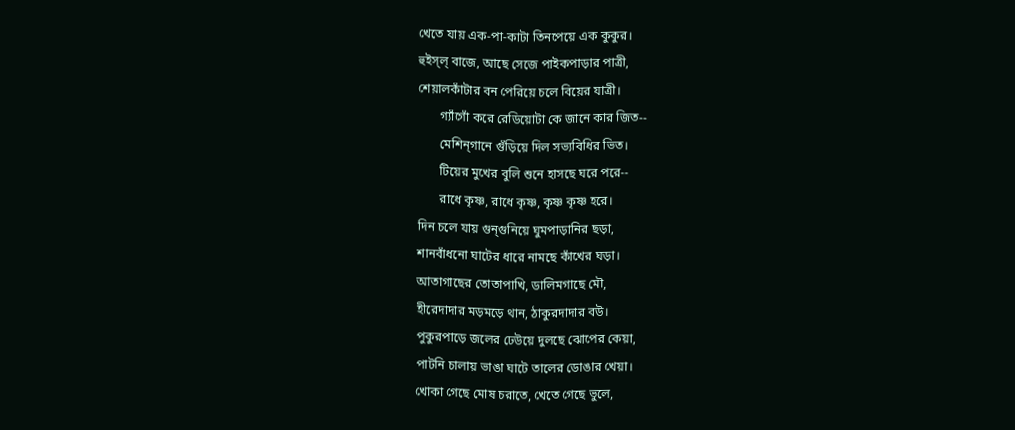খেতে যায় এক-পা-কাটা তিনপেয়ে এক কুকুর।
হুইস্‌ল্‌ বাজে, আছে সেজে পাইকপাড়ার পাত্রী,
শেয়ালকাঁটার বন পেরিয়ে চলে বিয়ের যাত্রী।
       গ্যাঁগোঁ করে রেডিয়োটা কে জানে কার জিত--
       মেশিন্‌গানে গুঁড়িয়ে দিল সভ্যবিধির ভিত।
       টিয়ের মুখের বুলি শুনে হাসছে ঘরে পরে--
       রাধে কৃষ্ণ, রাধে কৃষ্ণ, কৃষ্ণ কৃষ্ণ হরে।
দিন চলে যায় গুন্‌গুনিয়ে ঘুমপাড়ানির ছড়া,
শানবাঁধনো ঘাটের ধারে নামছে কাঁখের ঘড়া।
আতাগাছের তোতাপাখি, ডালিমগাছে মৌ,
হীরেদাদার মড়মড়ে থান, ঠাকুরদাদার বউ।
পুকুরপাড়ে জলের ঢেউয়ে দুলছে ঝোপের কেয়া,
পাটনি চালায় ভাঙা ঘাটে তালের ডোঙার খেয়া।
খোকা গেছে মোষ চরাতে, খেতে গেছে ভুলে,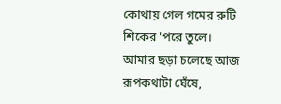কোথায় গেল গমের রুটি শিকের 'পরে তুলে।
আমার ছড়া চলেছে আজ রূপকথাটা ঘেঁষে,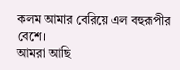কলম আমার বেরিয়ে এল বহুরূপীর বেশে।
আমরা আছি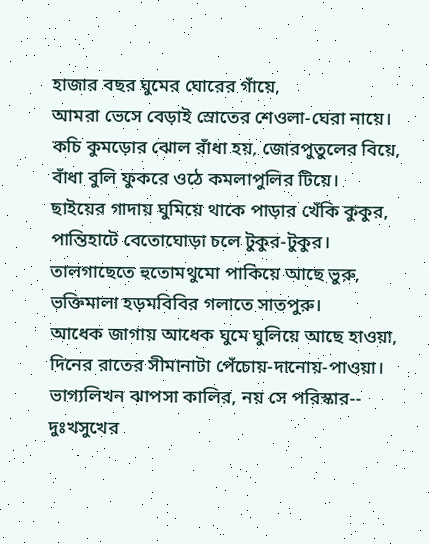হাজার বছর ঘুমের ঘোরের গাঁয়ে,
আমরা ভেসে বেড়াই স্রোতের শেওলা-ঘেরা নায়ে।
কচি কুমড়োর ঝোল রাঁধা হয়, জোরপুতুলের বিয়ে,
বাঁধা বুলি ফুকরে ওঠে কমলাপুলির টিয়ে।
ছাইয়ের গাদায় ঘুমিয়ে থাকে পাড়ার খেঁকি কুকুর,
পান্তিহাটে বেতোঘোড়া চলে টুকুর-টুকুর।
তালগাছেতে হুতোমথুমো পাকিয়ে আছে ভুরু,
ভক্তিমালা হড়মবিবির গলাতে সাতপুরু।
আধেক জাগায় আধেক ঘুমে ঘুলিয়ে আছে হাওয়া,
দিনের রাতের সীমানাটা পেঁচোয়-দানোয়-পাওয়া।
ভাগ্যলিখন ঝাপসা কালির, নয় সে পরিস্কার--
দুঃখসুখের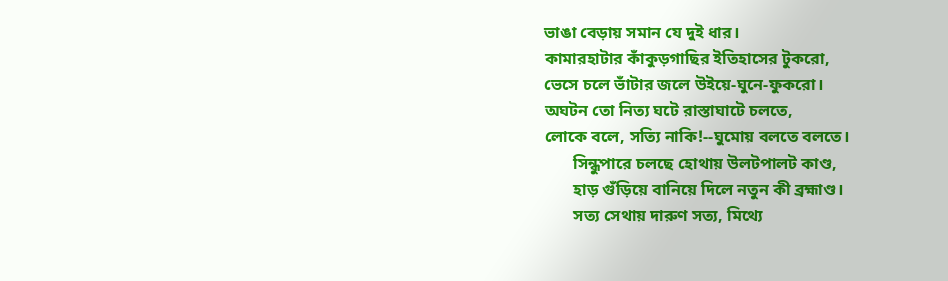ভাঙা বেড়ায় সমান যে দুই ধার।
কামারহাটার কাঁকুড়গাছির ইতিহাসের টুকরো,
ভেসে চলে ভাঁটার জলে উইয়ে-ঘুনে-ফুকরো।
অঘটন তো নিত্য ঘটে রাস্তাঘাটে চলতে,
লোকে বলে, সত্যি নাকি!--ঘুমোয় বলতে বলতে।
       সিন্ধুপারে চলছে হোথায় উলটপালট কাণ্ড,
       হাড় গুঁড়িয়ে বানিয়ে দিলে নতুন কী ব্রহ্মাণ্ড।
       সত্য সেথায় দারুণ সত্য, মিথ্যে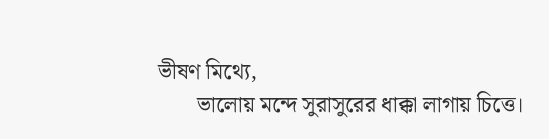ভীষণ মিথ্যে,
       ভালোয় মন্দে সুরাসুরের ধাক্কা লাগায় চিত্তে।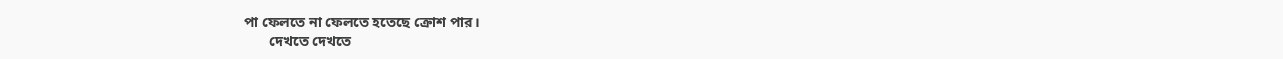পা ফেলতে না ফেলতে হতেছে ক্রোশ পার।
       দেখতে দেখতে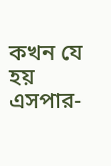কখন যে হয় এসপার-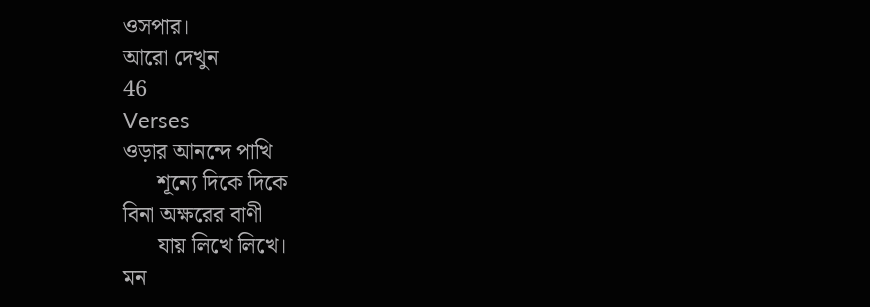ওসপার।
আরো দেখুন
46
Verses
ওড়ার আনন্দে পাখি
      শূন্যে দিকে দিকে
বিনা অক্ষরের বাণী
      যায় লিখে লিখে।
মন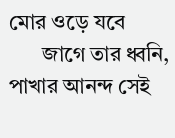মোর ওড়ে যবে
      জাগে তার ধ্বনি,
পাখার আনন্দ সেই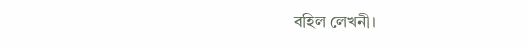বহিল লেখনী।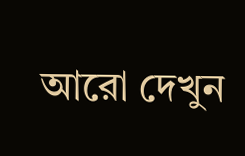আরো দেখুন